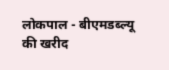लोकपाल - बीएमडब्ल्यू की खरीद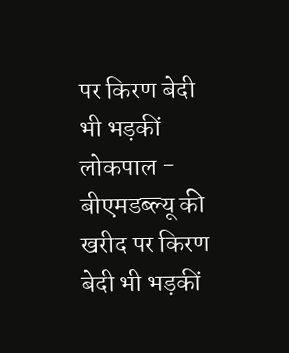पर किरण बेदी भी भड़कीं
लोकपाल - बीएमडब्ल्यू की खरीद पर किरण बेदी भी भड़कीं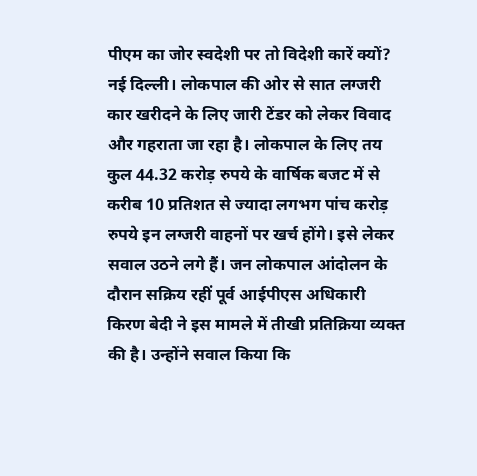पीएम का जोर स्वदेशी पर तो विदेशी कारें क्यों?
नई दिल्ली। लोकपाल की ओर से सात लग्जरी कार खरीदने के लिए जारी टेंडर को लेकर विवाद और गहराता जा रहा है। लोकपाल के लिए तय कुल 44.32 करोड़ रुपये के वार्षिक बजट में से करीब 10 प्रतिशत से ज्यादा लगभग पांच करोड़ रुपये इन लग्जरी वाहनों पर खर्च होंगे। इसे लेकर सवाल उठने लगे हैं। जन लोकपाल आंदोलन के दौरान सक्रिय रहीं पूर्व आईपीएस अधिकारी किरण बेदी ने इस मामले में तीखी प्रतिक्रिया व्यक्त की है। उन्होंने सवाल किया कि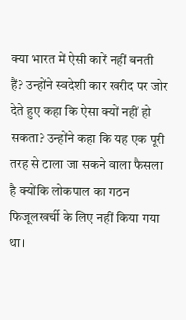क्या भारत में ऐसी कारें नहीं बनती हैं? उन्होंने स्वदेशी कार खरीद पर जोर देते हुए कहा कि ऐसा क्यों नहीं हो सकता? उन्होंने कहा कि यह एक पूरी तरह से टाला जा सकने वाला फैसला है क्योंकि लोकपाल का गठन फिजूलखर्ची के लिए नहीं किया गया था।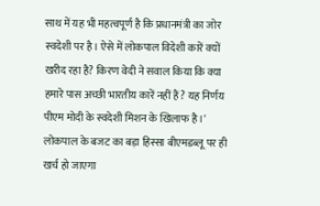साथ में यह भी महत्वपूर्ण है कि प्रधानमंत्री का जोर स्वदेशी पर है। ऐसे में लोकपाल विदेशी कारें क्यों खरीद रहा है? किरण वेदी ने सवाल किया कि क्या हमारे पास अच्छी भारतीय कारें नहीं हैं? यह निर्णय पीएम मोदी के स्वदेशी मिशन के खिलाफ है।'
लोकपाल के बजट का बड़ा हिस्सा बीएमडब्लू पर ही खर्च हो जाएगा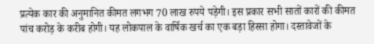प्रत्येक कार की अनुमानित कीमत लगभग 70 लाख रुपये पड़ेगी। इस प्रकार सभी सातों कारों की कीमत पांच करोड़ के करीब होगी। यह लोकपाल के वार्षिक खर्च का एक बड़ा हिस्सा होगा। दस्तावेजों के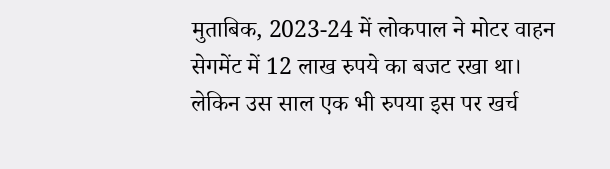मुताबिक, 2023-24 में लोकपाल ने मोटर वाहन सेगमेंट में 12 लाख रुपये का बजट रखा था। लेकिन उस साल एक भी रुपया इस पर खर्च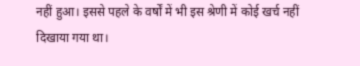नहीं हुआ। इससे पहले के वर्षों में भी इस श्रेणी में कोई खर्च नहीं दिखाया गया था।